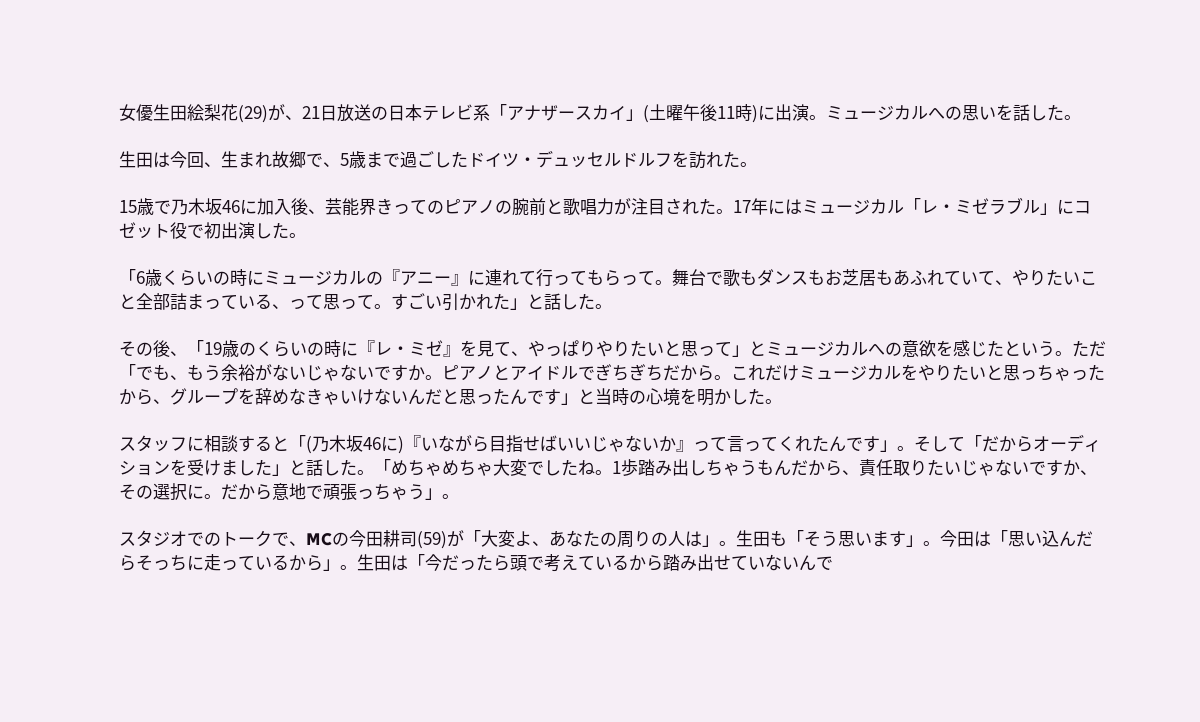女優生田絵梨花(29)が、21日放送の日本テレビ系「アナザースカイ」(土曜午後11時)に出演。ミュージカルへの思いを話した。

生田は今回、生まれ故郷で、5歳まで過ごしたドイツ・デュッセルドルフを訪れた。

15歳で乃木坂46に加入後、芸能界きってのピアノの腕前と歌唱力が注目された。17年にはミュージカル「レ・ミゼラブル」にコゼット役で初出演した。

「6歳くらいの時にミュージカルの『アニー』に連れて行ってもらって。舞台で歌もダンスもお芝居もあふれていて、やりたいこと全部詰まっている、って思って。すごい引かれた」と話した。

その後、「19歳のくらいの時に『レ・ミゼ』を見て、やっぱりやりたいと思って」とミュージカルへの意欲を感じたという。ただ「でも、もう余裕がないじゃないですか。ピアノとアイドルでぎちぎちだから。これだけミュージカルをやりたいと思っちゃったから、グループを辞めなきゃいけないんだと思ったんです」と当時の心境を明かした。

スタッフに相談すると「(乃木坂46に)『いながら目指せばいいじゃないか』って言ってくれたんです」。そして「だからオーディションを受けました」と話した。「めちゃめちゃ大変でしたね。1歩踏み出しちゃうもんだから、責任取りたいじゃないですか、その選択に。だから意地で頑張っちゃう」。

スタジオでのトークで、MCの今田耕司(59)が「大変よ、あなたの周りの人は」。生田も「そう思います」。今田は「思い込んだらそっちに走っているから」。生田は「今だったら頭で考えているから踏み出せていないんで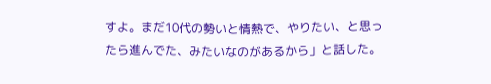すよ。まだ10代の勢いと情熱で、やりたい、と思ったら進んでた、みたいなのがあるから」と話した。